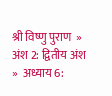श्री विष्णु पुराण  »  अंश 2: द्वितीय अंश  »  अध्याय 6: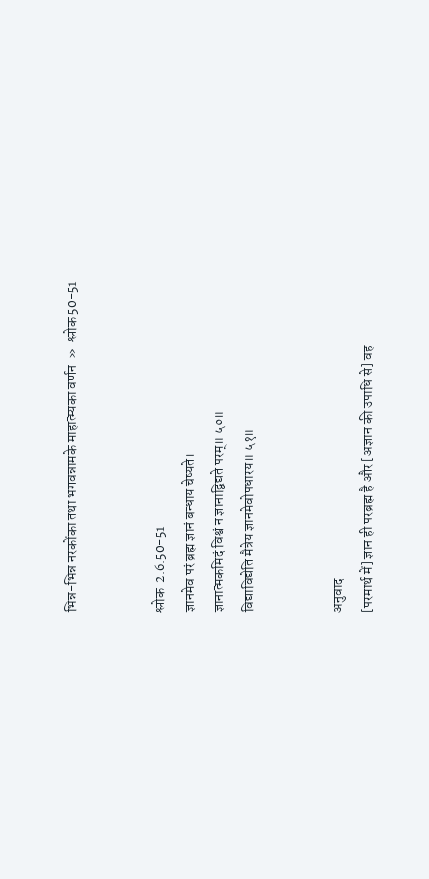भिन्न-भिन्न नरकोंका तथा भगवन्नामके माहात्म्यका वर्णन  »  श्लोक 50-51


श्लोक  2.6.50-51
ज्ञानमेव परं ब्रह्म ज्ञानं बन्धाय चेष्यते।
ज्ञानात्मकमिदं विश्वं न ज्ञानाद्विद्यते परम्॥ ५०॥
विद्याविद्येति मैत्रेय ज्ञानमेवोपधारय॥ ५१॥


अनुवाद
[परमार्थ में] ज्ञान ही परब्रह्म है और [अज्ञान की उपाधि से] वह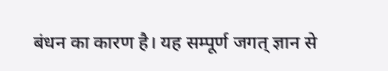बंधन का कारण है। यह सम्पूर्ण जगत् ज्ञान से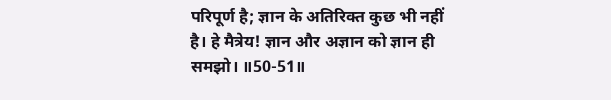परिपूर्ण है; ज्ञान के अतिरिक्त कुछ भी नहीं है। हे मैत्रेय! ज्ञान और अज्ञान को ज्ञान ही समझो। ॥50-51॥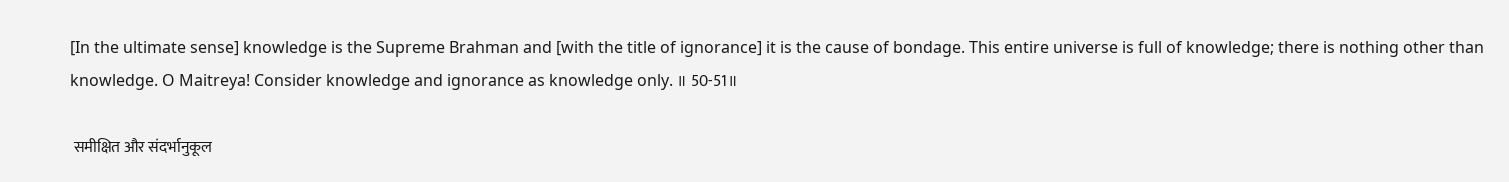[In the ultimate sense] knowledge is the Supreme Brahman and [with the title of ignorance] it is the cause of bondage. This entire universe is full of knowledge; there is nothing other than knowledge. O Maitreya! Consider knowledge and ignorance as knowledge only. ॥ 50-51॥

 समीक्षित और संदर्भानुकूल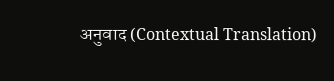अनुवाद (Contextual Translation)